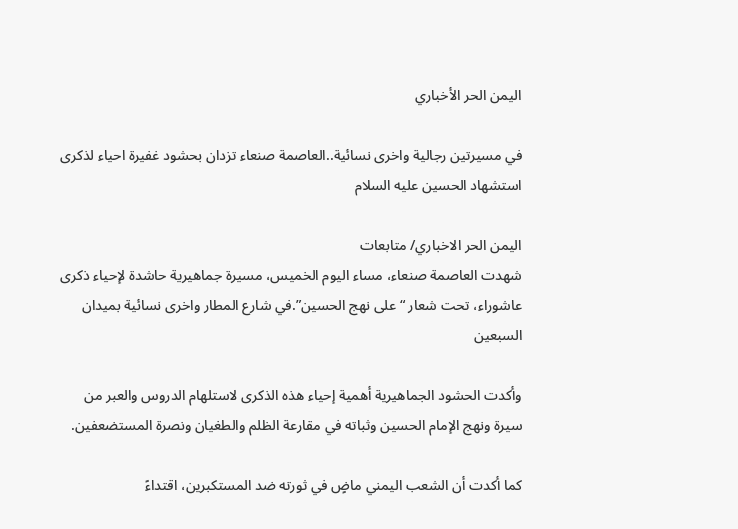اليمن الحر الأخباري

في مسيرتين رجالية واخرى نسائية..العاصمة صنعاء تزدان بحشود غفيرة احياء لذكرى استشهاد الحسين عليه السلام

اليمن الحر الاخباري/ متابعات
شهدت العاصمة صنعاء، مساء اليوم الخميس، مسيرة جماهيرية حاشدة لإحياء ذكرى عاشوراء، تحت شعار “على نهج الحسين”.في شارع المطار واخرى نسائية بميدان السبعين

وأكدت الحشود الجماهيرية أهمية إحياء هذه الذكرى لاستلهام الدروس والعبر من سيرة ونهج الإمام الحسين وثباته في مقارعة الظلم والطغيان ونصرة المستضعفين.

كما أكدت أن الشعب اليمني ماضٍ في ثورته ضد المستكبرين، اقتداءً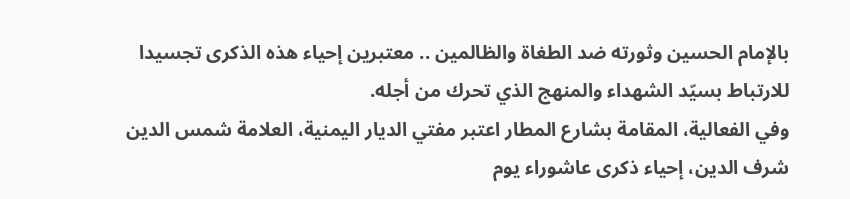بالإمام الحسين وثورته ضد الطغاة والظالمين .. معتبرين إحياء هذه الذكرى تجسيدا للارتباط بسيّد الشهداء والمنهج الذي تحرك من أجله.
وفي الفعالية، المقامة بشارع المطار اعتبر مفتي الديار اليمنية، العلامة شمس الدين شرف الدين، إحياء ذكرى عاشوراء يوم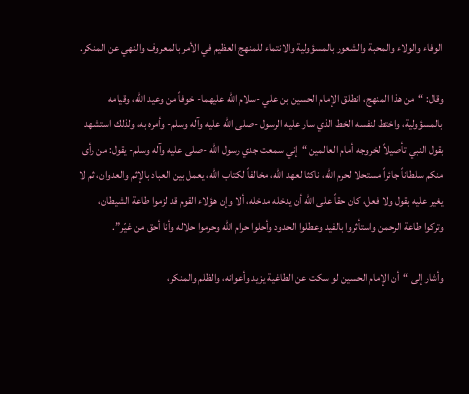الوفاء والولاء والمحبة والشعور بالمسؤولية والانتماء للمنهج العظيم في الأمر بالمعروف والنهي عن المنكر.

وقال: “من هذا المنهج، انطلق الإمام الحسين بن علي -سلام الله عليهما- خوفاً من وعيد الله، وقيامه بالمسؤولية، واختط لنفسه الخط الذي سار عليه الرسول -صلى الله عليه وآله وسلم- وأمره به، ولذلك استشهد بقول النبي تأصيلاً لخروجه أمام العالمين “إني سمعت جدي رسول الله -صلى عليه وآله وسلم- يقول: من رأى منكم سلطاناً جائراً مستحلا لحرم الله، ناكثا لعهد الله، مخالفاً لكتاب الله، يعمل بين العباد بالإثم والعدوان، ثم لا يغير عليه بقول ولا فعل، كان حقاً على الله أن يدخله مدخله، ألا وإن هؤلاء القوم قد لزموا طاعة الشيطان، وتركوا طاعة الرحمن واستأثروا بالفيد وعطلوا الحدود وأحلوا حرام الله وحرموا حلاله وأنا أحق من غيّر”.

وأشار إلى “أن الإمام الحسين لو سكت عن الطاغية يزيد وأعوانه، والظلم والمنكر،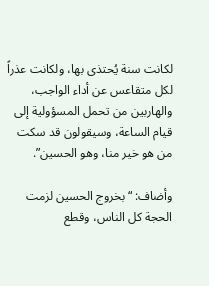لكانت سنة يُحتذى بها، ولكانت عذراً لكل متقاعس عن أداء الواجب، والهاربين من تحمل المسؤولية إلى قيام الساعة، وسيقولون قد سكت من هو خير منا، وهو الحسين”.

وأضاف: “بخروج الحسين لزمت الحجة كل الناس، وقطع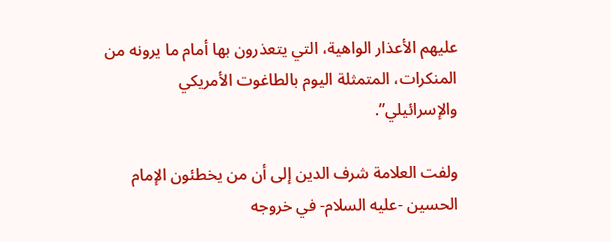عليهم الأعذار الواهية، التي يتعذرون بها أمام ما يرونه من المنكرات، المتمثلة اليوم بالطاغوت الأمريكي والإسرائيلي”.

ولفت العلامة شرف الدين إلى أن من يخطئون الإمام الحسين -عليه السلام- في خروجه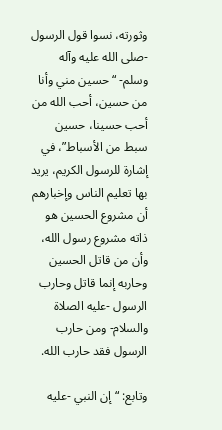وثورته، نسوا قول الرسول -صلى الله عليه وآله وسلم- “حسين مني وأنا من حسين، أحب الله من أحب حسينا، حسين سبط من الأسباط”، في إشارة للرسول الكريم، يريد بها تعليم الناس وإخبارهم أن مشروع الحسين هو ذاته مشروع رسول الله، وأن من قاتل الحسين وحاربه إنما قاتل وحارب الرسول -عليه الصلاة والسلام- ومن حارب الرسول فقد حارب الله.

وتابع: “إن النبي -عليه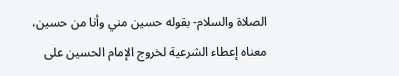الصلاة والسلام- بقوله حسين مني وأنا من حسين، معناه إعطاء الشرعية لخروج الإمام الحسين على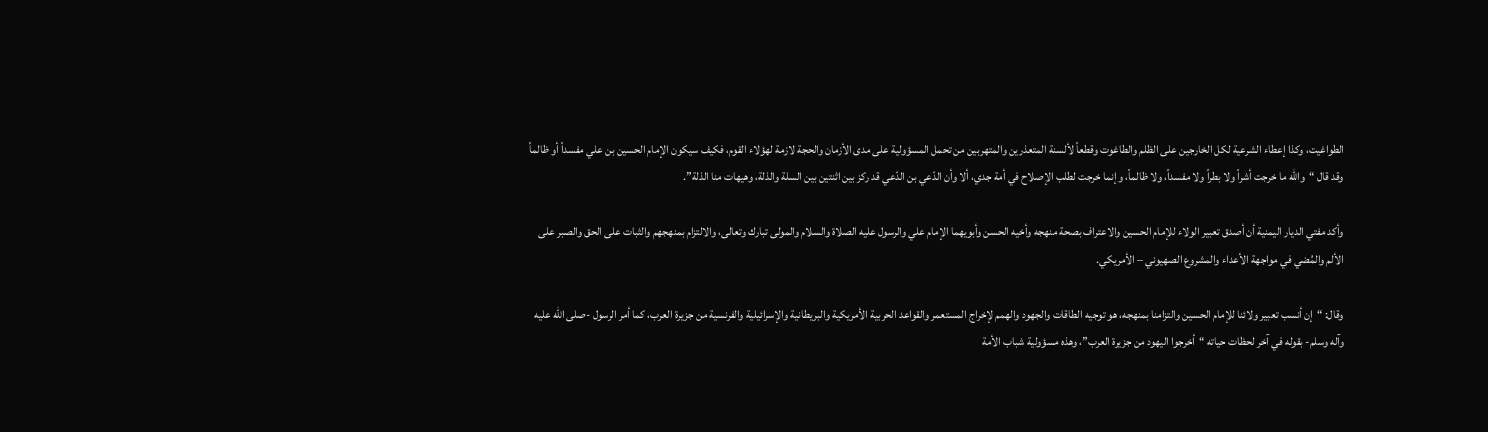الطواغيت، وكذا إعطاء الشرعية لكل الخارجين على الظلم والطاغوت وقطعاً لألسنة المتعذرين والمتهربين من تحمل المسؤولية على مدى الأزمان والحجة لازمة لهؤلاء القوم، فكيف سيكون الإمام الحسين بن علي مفسداً أو ظالماً وقد قال “والله ما خرجت أشراً ولا بطراً ولا مفسداً، ولا ظالماً، وإنما خرجت لطلب الإصلاح في أمة جدي، ألا وأن الدّعي بن الدّعي قد ركز بين اثنتين بين السلة والذلة، وهيهات منا الذلة”.

وأكد مفتي الديار اليمنية أن أصدق تعبير الولاء للإمام الحسين والاعتراف بصحة منهجه وأخيه الحسن وأبويهما الإمام علي والرسول عليه الصلاة والسلام والمولى تبارك وتعالى، والالتزام بمنهجهم والثبات على الحق والصبر على الألم والمُضي في مواجهة الأعداء والمشروع الصهيوني – الأمريكي.

وقال: “إن أنسب تعبير ولائنا للإمام الحسين والتزامنا بمنهجه، هو توجيه الطاقات والجهود والهمم لإخراج المستعمر والقواعد الحربية الأمريكية والبريطانية والإسرائيلية والفرنسية من جزيرة العرب، كما أمر الرسول -صلى الله عليه وآله وسلم- بقوله في آخر لحظات حياته “أخرجوا اليهود من جزيرة العرب”، وهذه مسؤولية شباب الأمة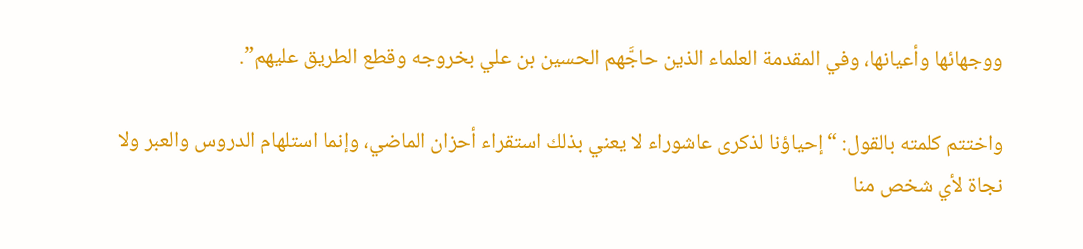ووجهائها وأعيانها، وفي المقدمة العلماء الذين حاجَّهم الحسين بن علي بخروجه وقطع الطريق عليهم”.

واختتم كلمته بالقول: “إحياؤنا لذكرى عاشوراء لا يعني بذلك استقراء أحزان الماضي، وإنما استلهام الدروس والعبر ولا نجاة لأي شخص منا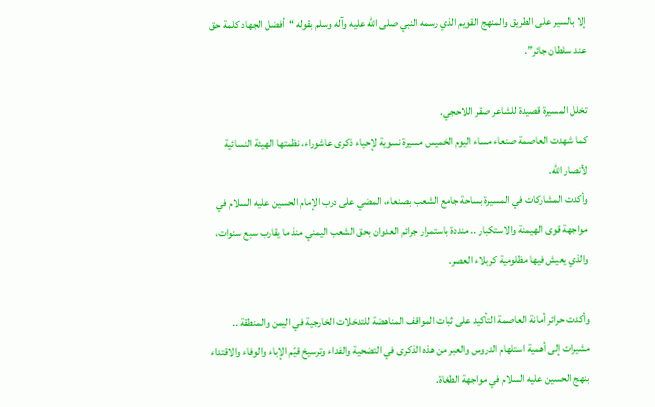إلا بالسير على الطريق والمنهج القويم الذي رسمه النبي صلى الله عليه وآله وسلم بقوله “أفضل الجهاد كلمة حق عند سلطان جائر”.

تخلل المسيرة قصيدة للشاعر صقر اللاحجي.
كما شهدت العاصمة صنعاء مساء اليوم الخميس مسيرة نسوية لإحياء ذكرى عاشوراء، نظمتها الهيئة النسائية لأنصار الله.
وأكدت المشاركات في المسيرة بساحة جامع الشعب بصنعاء، المضي على درب الإمام الحسين عليه السلام في مواجهة قوى الهيمنة والاستكبار .. منددة باستمرار جرائم العدوان بحق الشعب اليمني منذ ما يقارب سبع سنوات، والذي يعيش فيها مظلومية كربلاء العصر.

وأكدت حرائر أمانة العاصمة التأكيد على ثبات المواقف المناهضة للتدخلات الخارجية في اليمن والمنطقة .. مشيرات إلى أهمية استلهام الدروس والعبر من هذه الذكرى في التضحية والفداء وترسيخ قيّم الإباء والوفاء والاقتداء بنهج الحسين عليه السلام في مواجهة الطغاة.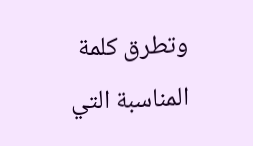وتطرق كلمة المناسبة التي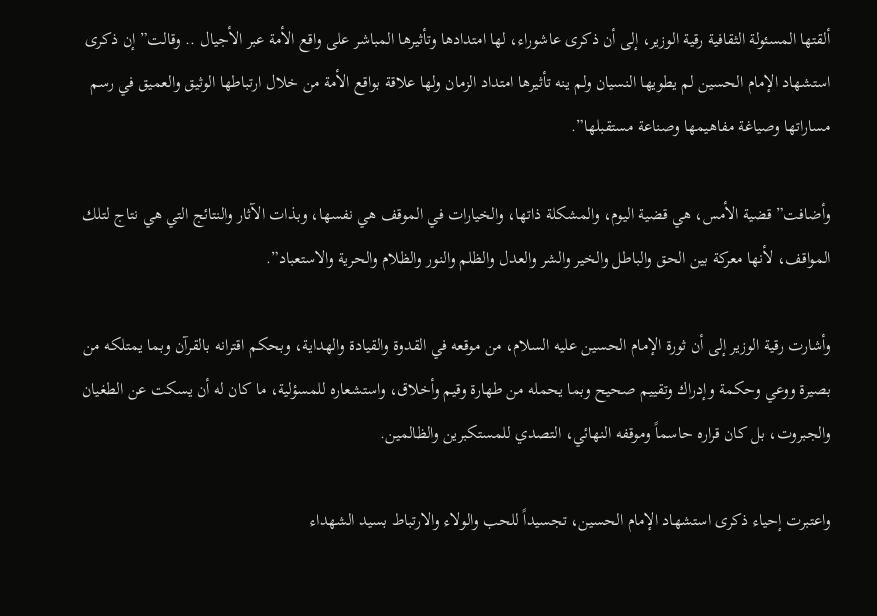ألقتها المسئولة الثقافية رقية الوزير، إلى أن ذكرى عاشوراء، لها امتدادها وتأثيرها المباشر على واقع الأمة عبر الأجيال .. وقالت” إن ذكرى استشهاد الإمام الحسين لم يطويها النسيان ولم ينه تأثيرها امتداد الزمان ولها علاقة بواقع الأمة من خلال ارتباطها الوثيق والعميق في رسم مساراتها وصياغة مفاهيمها وصناعة مستقبلها”.

وأضافت” قضية الأمس، هي قضية اليوم، والمشكلة ذاتها، والخيارات في الموقف هي نفسها، وبذات الآثار والنتائج التي هي نتاج لتلك المواقف، لأنها معركة بين الحق والباطل والخير والشر والعدل والظلم والنور والظلام والحرية والاستعباد”.

وأشارت رقية الوزير إلى أن ثورة الإمام الحسين عليه السلام، من موقعه في القدوة والقيادة والهداية، وبحكم اقترانه بالقرآن وبما يمتلكه من بصيرة ووعي وحكمة وإدراك وتقييم صحيح وبما يحمله من طهارة وقيم وأخلاق، واستشعاره للمسؤلية، ما كان له أن يسكت عن الطغيان والجبروت، بل كان قراره حاسماً وموقفه النهائي، التصدي للمستكبرين والظالمين.

واعتبرت إحياء ذكرى استشهاد الإمام الحسين، تجسيداً للحب والولاء والارتباط بسيد الشهداء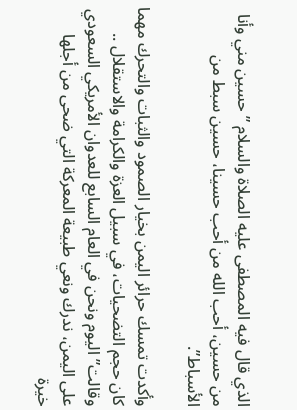الذي قال فيه المصطفى عليه الصلاة والسلام ” حسين مني وأنا من حسين، أحب الله من أحب حسينا، حسين سبط من الأسباط”.

وأكدت تمسك حرائر اليمن بخيار الصمود والثبات والتحرك مهما كان حجم التضحيات، في سبيل العزة والكرامة والاستقلال .. وقالت” اليوم ونحن في العام السابع للعدوان الأمريكي السعودي على اليمن، ندرك ونعي طبيعة المعركة التي ضحى من أجلها خيرة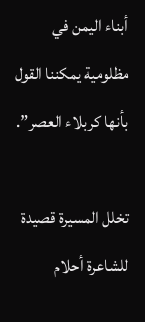أبناء اليمن في مظلومية يمكننا القول بأنها كربلاء العصر”.

تخلل المسيرة قصيدة للشاعرة أحلام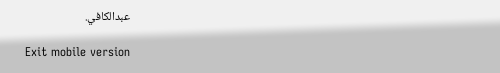عبدالكافي.

Exit mobile version